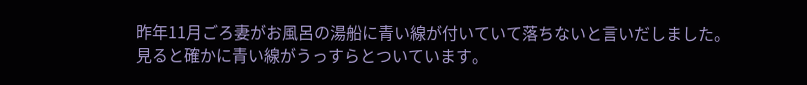昨年11月ごろ妻がお風呂の湯船に青い線が付いていて落ちないと言いだしました。
見ると確かに青い線がうっすらとついています。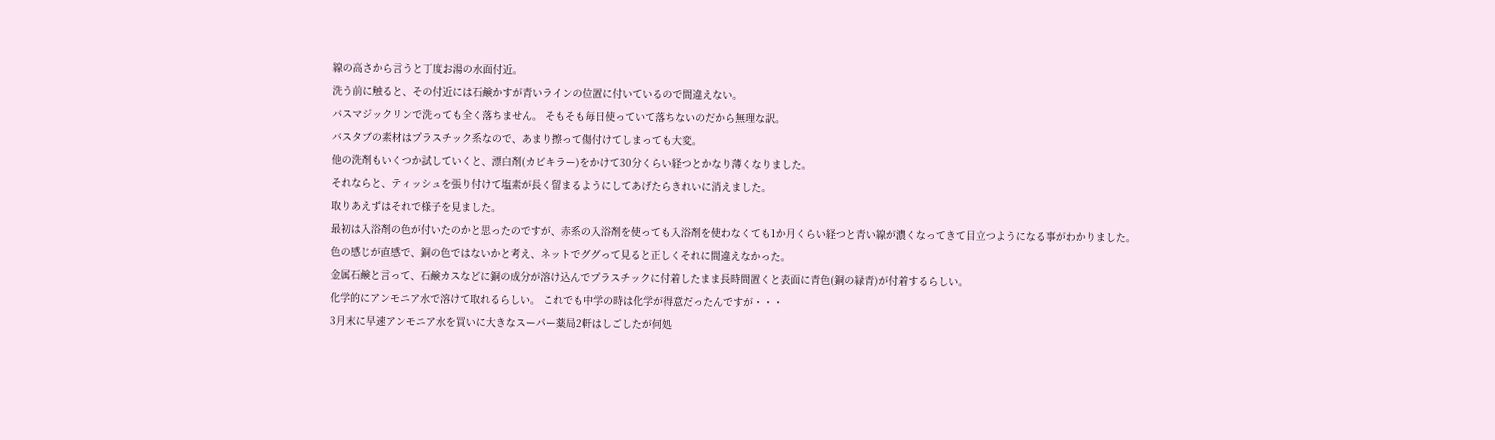線の高さから言うと丁度お湯の水面付近。
洗う前に触ると、その付近には石鹸かすが青いラインの位置に付いているので間違えない。
バスマジックリンで洗っても全く落ちません。 そもそも毎日使っていて落ちないのだから無理な訳。
バスタブの素材はプラスチック系なので、あまり擦って傷付けてしまっても大変。
他の洗剤もいくつか試していくと、漂白剤(カビキラー)をかけて30分くらい経つとかなり薄くなりました。
それならと、ティッシュを張り付けて塩素が長く留まるようにしてあげたらきれいに消えました。
取りあえずはそれで様子を見ました。
最初は入浴剤の色が付いたのかと思ったのですが、赤系の入浴剤を使っても入浴剤を使わなくても1か月くらい経つと青い線が濃くなってきて目立つようになる事がわかりました。
色の感じが直感で、銅の色ではないかと考え、ネットでググって見ると正しくそれに間違えなかった。
金属石鹸と言って、石鹸カスなどに銅の成分が溶け込んでプラスチックに付着したまま長時間置くと表面に青色(銅の緑青)が付着するらしい。
化学的にアンモニア水で溶けて取れるらしい。 これでも中学の時は化学が得意だったんですが・・・
3月末に早速アンモニア水を買いに大きなスーパー薬局2軒はしごしたが何処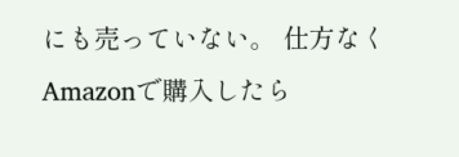にも売っていない。 仕方なくAmazonで購入したら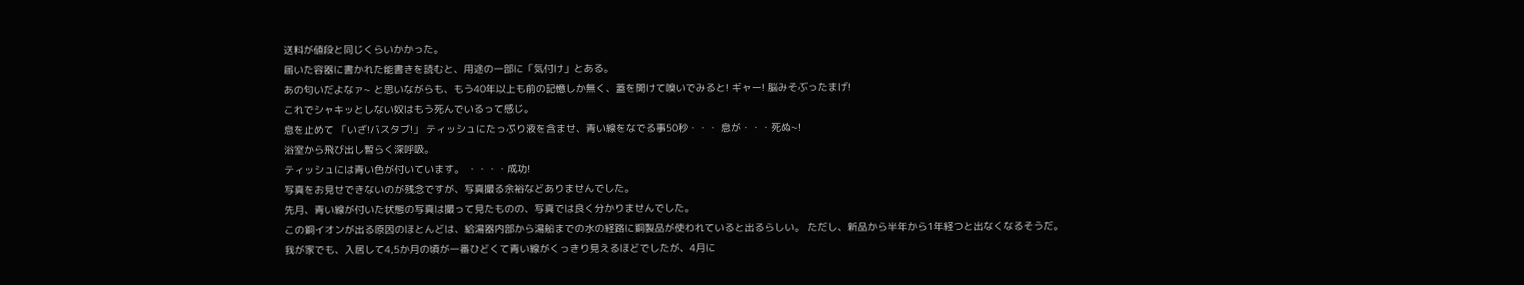送料が値段と同じくらいかかった。
届いた容器に書かれた能書きを読むと、用途の一部に「気付け」とある。
あの匂いだよなァ~ と思いながらも、もう40年以上も前の記憶しか無く、蓋を開けて嗅いでみると! ギャー! 脳みそぶったまげ!
これでシャキッとしない奴はもう死んでいるって感じ。
息を止めて 「いざ!バスタブ!」 ティッシュにたっぷり液を含ませ、青い線をなでる事50秒・・・ 息が・・・死ぬ~!
浴室から飛び出し暫らく深呼吸。
ティッシュには青い色が付いています。 ・・・・成功!
写真をお見せできないのが残念ですが、写真撮る余裕などありませんでした。
先月、青い線が付いた状態の写真は撮って見たものの、写真では良く分かりませんでした。
この銅イオンが出る原因のほとんどは、給湯器内部から湯船までの水の経路に銅製品が使われていると出るらしい。 ただし、新品から半年から1年経つと出なくなるそうだ。
我が家でも、入居して4,5か月の頃が一番ひどくて青い線がくっきり見えるほどでしたが、4月に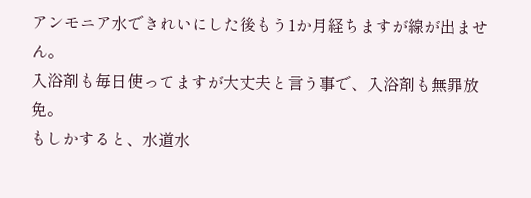アンモニア水できれいにした後もう1か月経ちますが線が出ません。
入浴剤も毎日使ってますが大丈夫と言う事で、入浴剤も無罪放免。
もしかすると、水道水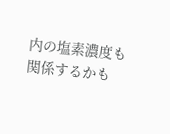内の塩素濃度も関係するかも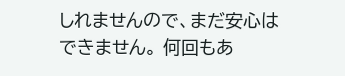しれませんので、まだ安心はできません。 何回もあ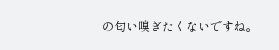の匂い嗅ぎたくないですね。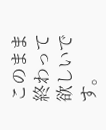このまま終わって欲しいです。